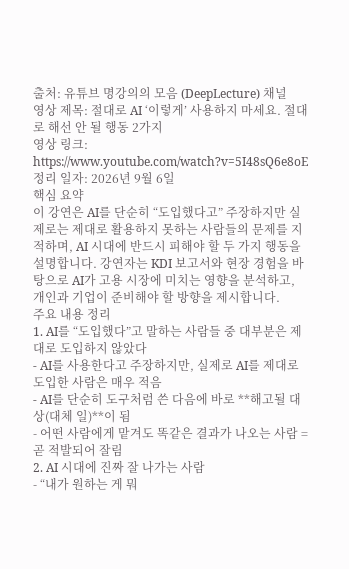출처: 유튜브 명강의의 모음 (DeepLecture) 채널
영상 제목: 절대로 AI ‘이렇게’ 사용하지 마세요. 절대로 해선 안 될 행동 2가지
영상 링크: https://www.youtube.com/watch?v=5I48sQ6e8oE
정리 일자: 2026년 9월 6일
핵심 요약
이 강연은 AI를 단순히 “도입했다고” 주장하지만 실제로는 제대로 활용하지 못하는 사람들의 문제를 지적하며, AI 시대에 반드시 피해야 할 두 가지 행동을 설명합니다. 강연자는 KDI 보고서와 현장 경험을 바탕으로 AI가 고용 시장에 미치는 영향을 분석하고, 개인과 기업이 준비해야 할 방향을 제시합니다.
주요 내용 정리
1. AI를 “도입했다”고 말하는 사람들 중 대부분은 제대로 도입하지 않았다
- AI를 사용한다고 주장하지만, 실제로 AI를 제대로 도입한 사람은 매우 적음
- AI를 단순히 도구처럼 쓴 다음에 바로 **해고될 대상(대체 일)**이 됨
- 어떤 사람에게 맡겨도 똑같은 결과가 나오는 사람 = 곧 적발되어 잘림
2. AI 시대에 진짜 잘 나가는 사람
- “내가 원하는 게 뭐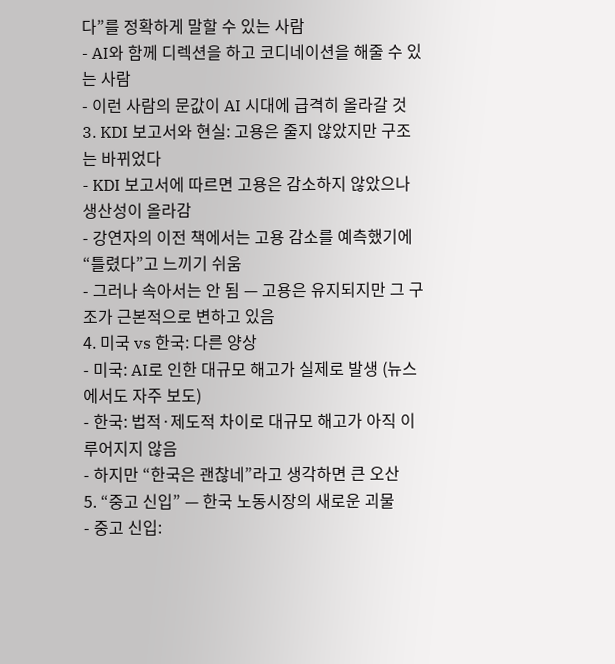다”를 정확하게 말할 수 있는 사람
- AI와 함께 디렉션을 하고 코디네이션을 해줄 수 있는 사람
- 이런 사람의 문값이 AI 시대에 급격히 올라갈 것
3. KDI 보고서와 현실: 고용은 줄지 않았지만 구조는 바뀌었다
- KDI 보고서에 따르면 고용은 감소하지 않았으나 생산성이 올라감
- 강연자의 이전 책에서는 고용 감소를 예측했기에 “틀렸다”고 느끼기 쉬움
- 그러나 속아서는 안 됨 — 고용은 유지되지만 그 구조가 근본적으로 변하고 있음
4. 미국 vs 한국: 다른 양상
- 미국: AI로 인한 대규모 해고가 실제로 발생 (뉴스에서도 자주 보도)
- 한국: 법적·제도적 차이로 대규모 해고가 아직 이루어지지 않음
- 하지만 “한국은 괜찮네”라고 생각하면 큰 오산
5. “중고 신입” — 한국 노동시장의 새로운 괴물
- 중고 신입: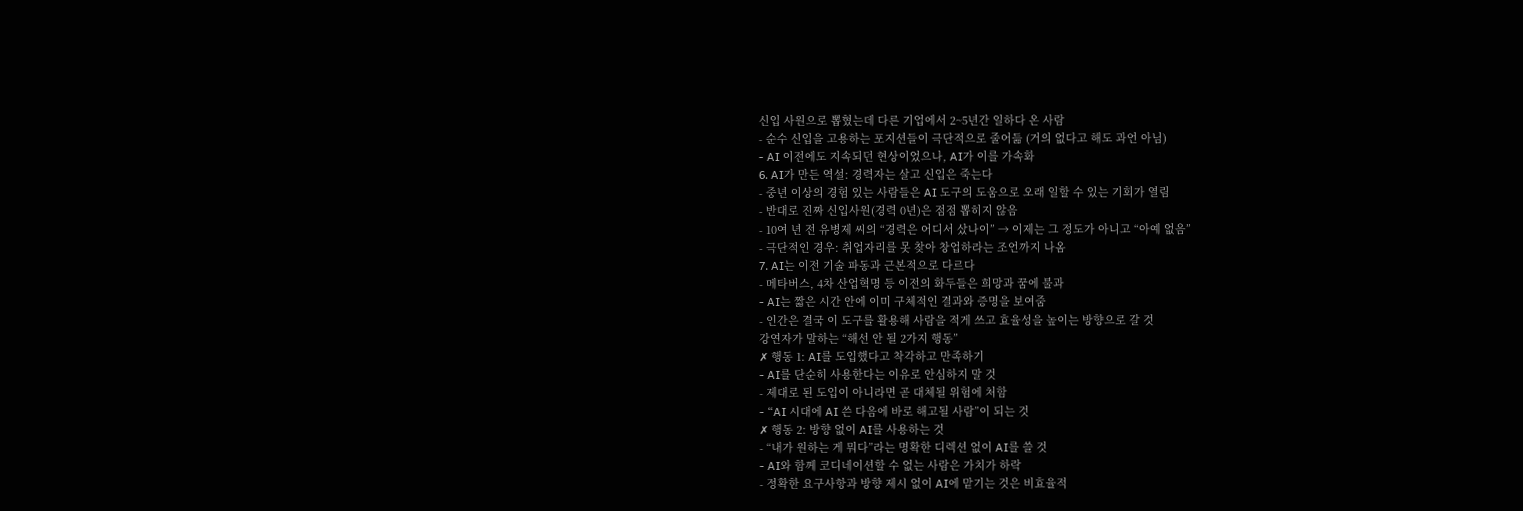신입 사원으로 뽑혔는데 다른 기업에서 2~5년간 일하다 온 사람
- 순수 신입을 고용하는 포지션들이 극단적으로 줄어듦 (거의 없다고 해도 과언 아님)
- AI 이전에도 지속되던 현상이었으나, AI가 이를 가속화
6. AI가 만든 역설: 경력자는 살고 신입은 죽는다
- 중년 이상의 경험 있는 사람들은 AI 도구의 도움으로 오래 일할 수 있는 기회가 열림
- 반대로 진짜 신입사원(경력 0년)은 점점 뽑히지 않음
- 10여 년 전 유병제 씨의 “경력은 어디서 샀나이” → 이제는 그 정도가 아니고 “아예 없음”
- 극단적인 경우: 취업자리를 못 찾아 창업하라는 조언까지 나옴
7. AI는 이전 기술 파동과 근본적으로 다르다
- 메타버스, 4차 산업혁명 등 이전의 화두들은 희망과 꿈에 불과
- AI는 짧은 시간 안에 이미 구체적인 결과와 증명을 보여줌
- 인간은 결국 이 도구를 활용해 사람을 적게 쓰고 효율성을 높이는 방향으로 갈 것
강연자가 말하는 “해선 안 될 2가지 행동”
✗ 행동 1: AI를 도입했다고 착각하고 만족하기
- AI를 단순히 사용한다는 이유로 안심하지 말 것
- 제대로 된 도입이 아니라면 곧 대체될 위험에 처함
- “AI 시대에 AI 쓴 다음에 바로 해고될 사람”이 되는 것
✗ 행동 2: 방향 없이 AI를 사용하는 것
- “내가 원하는 게 뭐다”라는 명확한 디렉션 없이 AI를 쓸 것
- AI와 함께 코디네이션할 수 없는 사람은 가치가 하락
- 정확한 요구사항과 방향 제시 없이 AI에 맡기는 것은 비효율적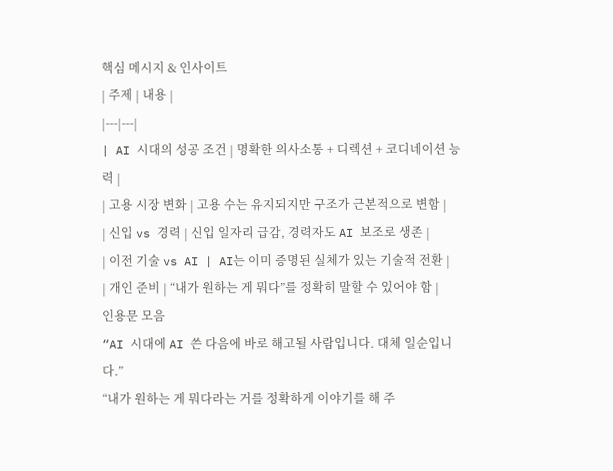핵심 메시지 & 인사이트
| 주제 | 내용 |
|---|---|
| AI 시대의 성공 조건 | 명확한 의사소통 + 디렉션 + 코디네이션 능력 |
| 고용 시장 변화 | 고용 수는 유지되지만 구조가 근본적으로 변함 |
| 신입 vs 경력 | 신입 일자리 급감, 경력자도 AI 보조로 생존 |
| 이전 기술 vs AI | AI는 이미 증명된 실체가 있는 기술적 전환 |
| 개인 준비 | “내가 원하는 게 뭐다”를 정확히 말할 수 있어야 함 |
인용문 모음
“AI 시대에 AI 쓴 다음에 바로 해고될 사람입니다. 대체 일순입니다.”
“내가 원하는 게 뭐다라는 거를 정확하게 이야기를 해 주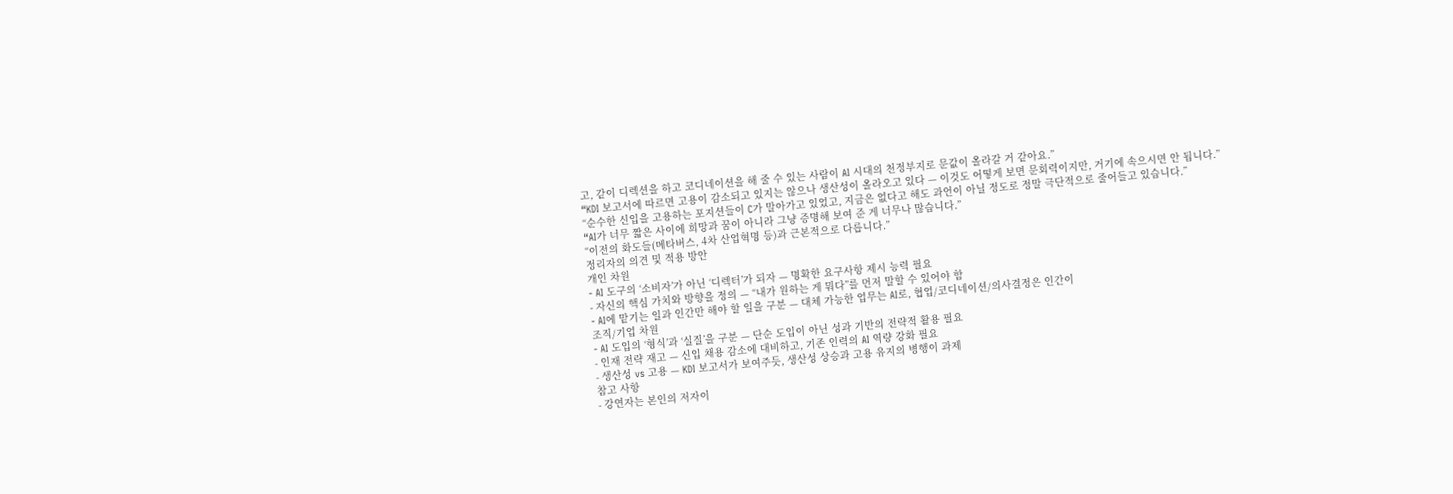고, 같이 디렉션을 하고 코디네이션을 해 줄 수 있는 사람이 AI 시대의 천정부지로 문값이 올라갈 거 같아요.”
“KDI 보고서에 따르면 고용이 감소되고 있지는 않으나 생산성이 올라오고 있다 — 이것도 어떻게 보면 문회력이지만, 거기에 속으시면 안 됩니다.”
“순수한 신입을 고용하는 포지션들이 C가 말아가고 있었고, 지금은 없다고 해도 과언이 아닐 정도로 정말 극단적으로 줄어들고 있습니다.”
“AI가 너무 짧은 사이에 희망과 꿈이 아니라 그냥 증명해 보여 준 게 너무나 많습니다.”
“이전의 화도들(메타버스, 4차 산업혁명 등)과 근본적으로 다릅니다.”
정리자의 의견 및 적용 방안
개인 차원
- AI 도구의 ‘소비자’가 아닌 ‘디렉터’가 되자 — 명확한 요구사항 제시 능력 필요
- 자신의 핵심 가치와 방향을 정의 — “내가 원하는 게 뭐다”를 먼저 말할 수 있어야 함
- AI에 맡기는 일과 인간만 해야 할 일을 구분 — 대체 가능한 업무는 AI로, 협업/코디네이션/의사결정은 인간이
조직/기업 차원
- AI 도입의 ‘형식’과 ‘실질’을 구분 — 단순 도입이 아닌 성과 기반의 전략적 활용 필요
- 인재 전략 재고 — 신입 채용 감소에 대비하고, 기존 인력의 AI 역량 강화 필요
- 생산성 vs 고용 — KDI 보고서가 보여주듯, 생산성 상승과 고용 유지의 병행이 과제
참고 사항
- 강연자는 본인의 저자이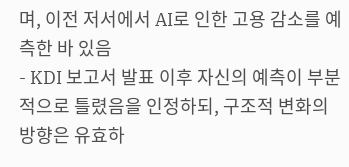며, 이전 저서에서 AI로 인한 고용 감소를 예측한 바 있음
- KDI 보고서 발표 이후 자신의 예측이 부분적으로 틀렸음을 인정하되, 구조적 변화의 방향은 유효하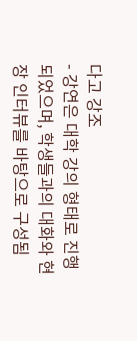다고 강조
- 강연은 대학 강의 형태로 진행되었으며, 학생들과의 대화와 현장 인터뷰를 바탕으로 구성됨